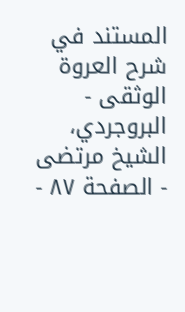المستند في شرح العروة الوثقى - البروجردي، الشيخ مرتضى - الصفحة ٨٧ -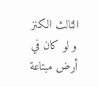الثالث الكنز
و لو كان في أرض مبتاعة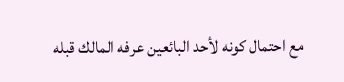مع احتمال كونه لأحد البائعين عرفه المالك قبله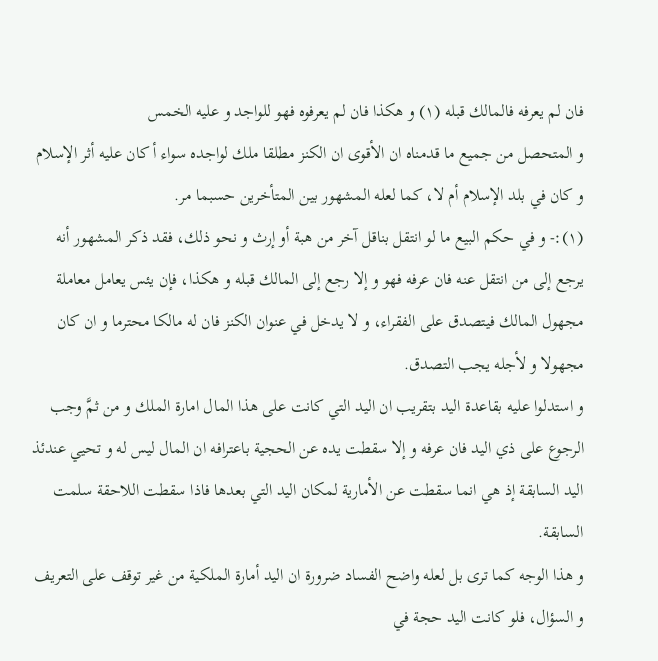فان لم يعرفه فالمالك قبله (١) و هكذا فان لم يعرفوه فهو للواجد و عليه الخمس
و المتحصل من جميع ما قدمناه ان الأقوى ان الكنز مطلقا ملك لواجده سواء أ كان عليه أثر الإسلام و كان في بلد الإسلام أم لا، كما لعله المشهور بين المتأخرين حسبما مر.
(١):- و في حكم البيع ما لو انتقل بناقل آخر من هبة أو إرث و نحو ذلك، فقد ذكر المشهور أنه يرجع إلى من انتقل عنه فان عرفه فهو و إلا رجع إلى المالك قبله و هكذا، فإن يئس يعامل معاملة مجهول المالك فيتصدق على الفقراء، و لا يدخل في عنوان الكنز فان له مالكا محترما و ان كان مجهولا و لأجله يجب التصدق.
و استدلوا عليه بقاعدة اليد بتقريب ان اليد التي كانت على هذا المال امارة الملك و من ثمَّ وجب الرجوع على ذي اليد فان عرفه و إلا سقطت يده عن الحجية باعترافه ان المال ليس له و تحيي عندئذ اليد السابقة إذ هي انما سقطت عن الأمارية لمكان اليد التي بعدها فاذا سقطت اللاحقة سلمت السابقة.
و هذا الوجه كما ترى بل لعله واضح الفساد ضرورة ان اليد أمارة الملكية من غير توقف على التعريف و السؤال، فلو كانت اليد حجة في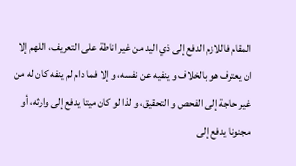المقام فاللازم الدفع إلى ذي اليد من غير اناطة على التعريف، اللهم إلا ان يعترف هو بالخلاف و ينفيه عن نفسه، و إلا فما دام لم ينفه كان له من غير حاجة إلى الفحص و التحقيق، و لذا لو كان ميتا يدفع إلى وارثه، أو مجنونا يدفع إلى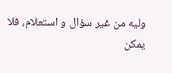وليه من غير سؤال و استعلام، فلا يمكن